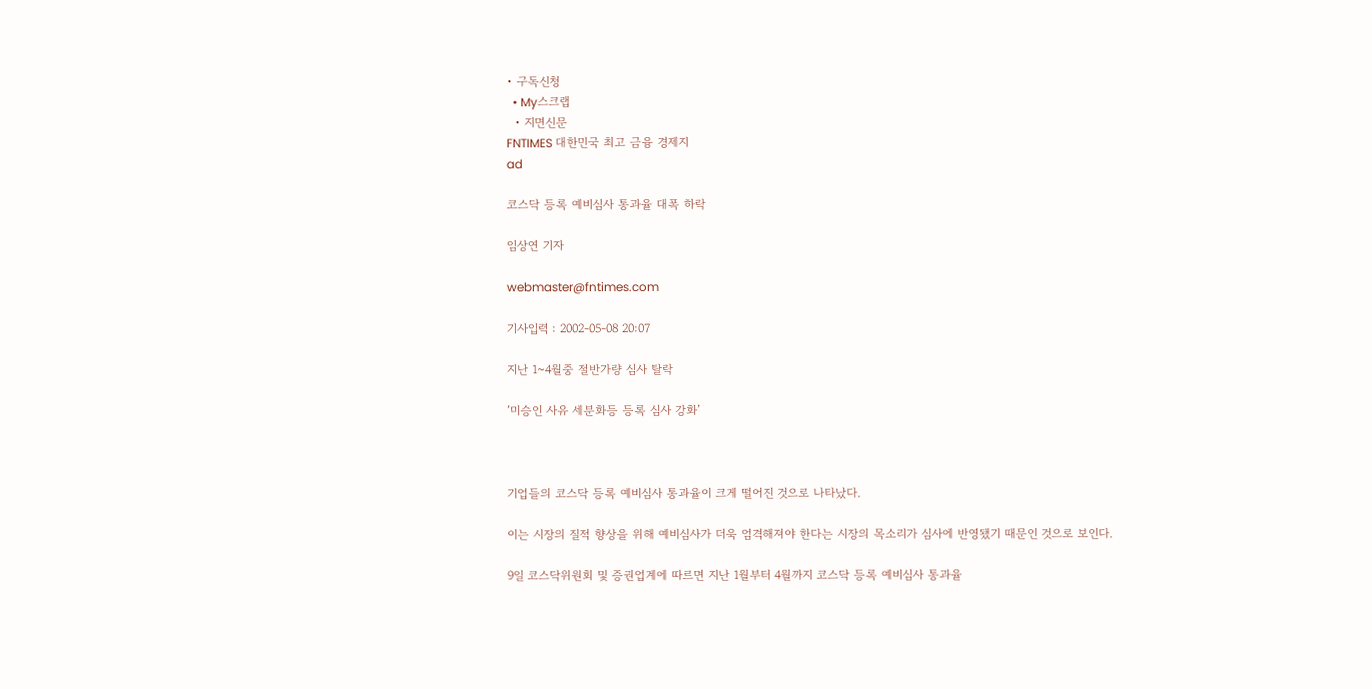• 구독신청
  • My스크랩
  • 지면신문
FNTIMES 대한민국 최고 금융 경제지
ad

코스닥 등록 예비심사 통과율 대폭 하락

임상연 기자

webmaster@fntimes.com

기사입력 : 2002-05-08 20:07

지난 1~4월중 절반가량 심사 탈락

‘미승인 사유 세분화등 등록 심사 강화’



기업들의 코스닥 등록 예비심사 통과율이 크게 떨어진 것으로 나타났다.

이는 시장의 질적 향상을 위해 예비심사가 더욱 엄격해져야 한다는 시장의 목소리가 심사에 반영됐기 때문인 것으로 보인다.

9일 코스닥위원회 및 증권업계에 따르면 지난 1월부터 4월까지 코스닥 등록 예비심사 통과율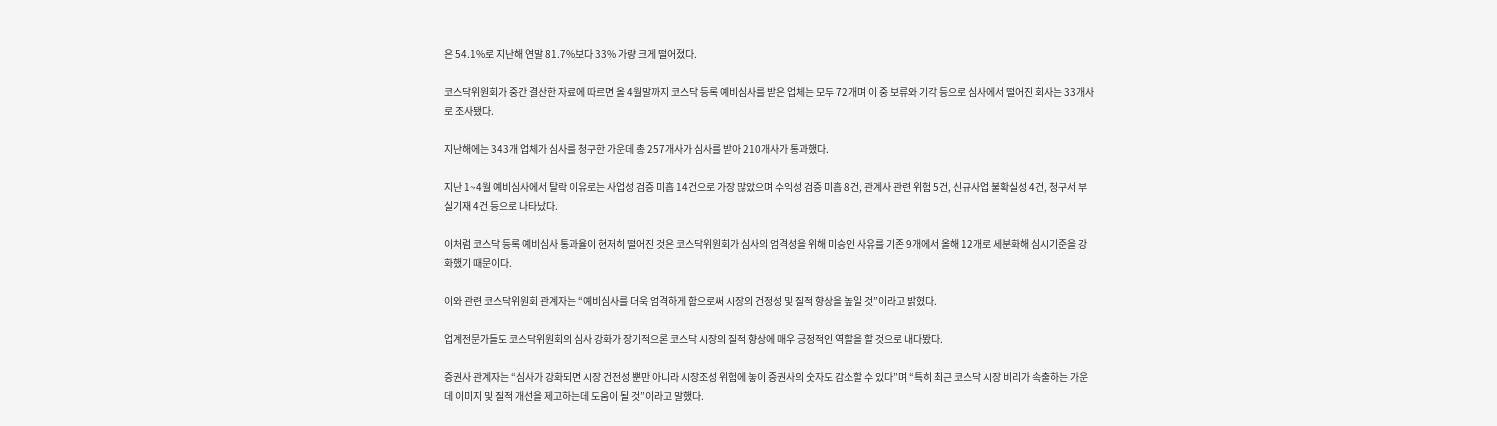은 54.1%로 지난해 연말 81.7%보다 33% 가량 크게 떨어졌다.

코스닥위원회가 중간 결산한 자료에 따르면 올 4월말까지 코스닥 등록 예비심사를 받은 업체는 모두 72개며 이 중 보류와 기각 등으로 심사에서 떨어진 회사는 33개사로 조사됐다.

지난해에는 343개 업체가 심사를 청구한 가운데 총 257개사가 심사를 받아 210개사가 통과했다.

지난 1~4월 예비심사에서 탈락 이유로는 사업성 검증 미흡 14건으로 가장 많았으며 수익성 검증 미흡 8건, 관계사 관련 위험 5건, 신규사업 불확실성 4건, 청구서 부실기재 4건 등으로 나타났다.

이처럼 코스닥 등록 예비심사 통과율이 현저히 떨어진 것은 코스닥위원회가 심사의 엄격성을 위해 미승인 사유를 기존 9개에서 올해 12개로 세분화해 심시기준을 강화했기 때문이다.

이와 관련 코스닥위원회 관계자는 “예비심사를 더욱 엄격하게 함으로써 시장의 건정성 및 질적 향상을 높일 것”이라고 밝혔다.

업계전문가들도 코스닥위원회의 심사 강화가 장기적으론 코스닥 시장의 질적 향상에 매우 긍정적인 역할을 할 것으로 내다봤다.

증권사 관계자는 “심사가 강화되면 시장 건전성 뿐만 아니라 시장조성 위험에 놓이 증권사의 숫자도 감소할 수 있다”며 “특히 최근 코스닥 시장 비리가 속출하는 가운데 이미지 및 질적 개선을 제고하는데 도움이 될 것”이라고 말했다.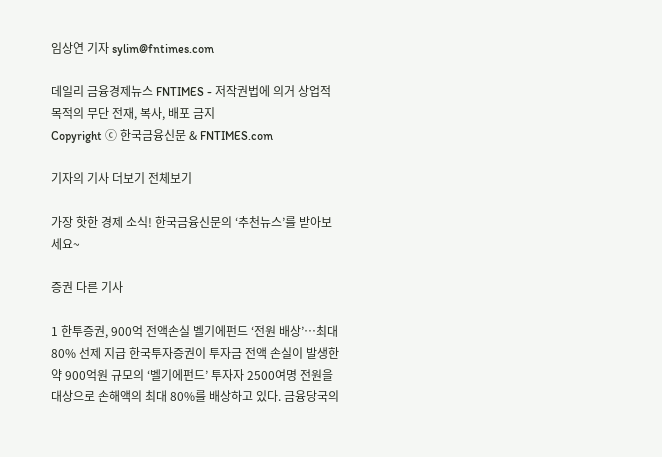임상연 기자 sylim@fntimes.com

데일리 금융경제뉴스 FNTIMES - 저작권법에 의거 상업적 목적의 무단 전재, 복사, 배포 금지
Copyright ⓒ 한국금융신문 & FNTIMES.com

기자의 기사 더보기 전체보기

가장 핫한 경제 소식! 한국금융신문의 ‘추천뉴스’를 받아보세요~

증권 다른 기사

1 한투증권, 900억 전액손실 벨기에펀드 ‘전원 배상’…최대 80% 선제 지급 한국투자증권이 투자금 전액 손실이 발생한 약 900억원 규모의 ‘벨기에펀드’ 투자자 2500여명 전원을 대상으로 손해액의 최대 80%를 배상하고 있다. 금융당국의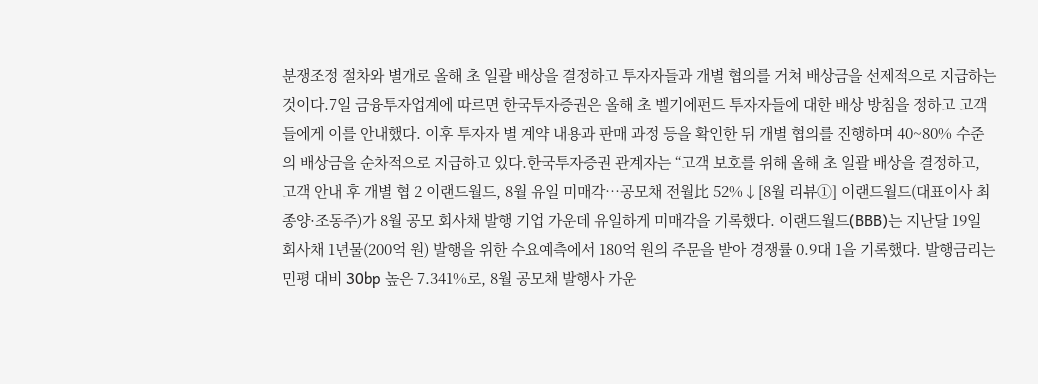분쟁조정 절차와 별개로 올해 초 일괄 배상을 결정하고 투자자들과 개별 협의를 거쳐 배상금을 선제적으로 지급하는 것이다.7일 금융투자업계에 따르면 한국투자증권은 올해 초 벨기에펀드 투자자들에 대한 배상 방침을 정하고 고객들에게 이를 안내했다. 이후 투자자 별 계약 내용과 판매 과정 등을 확인한 뒤 개별 협의를 진행하며 40~80% 수준의 배상금을 순차적으로 지급하고 있다.한국투자증권 관계자는 “고객 보호를 위해 올해 초 일괄 배상을 결정하고, 고객 안내 후 개별 협 2 이랜드월드, 8월 유일 미매각…공모채 전월比 52%↓[8월 리뷰①] 이랜드월드(대표이사 최종양·조동주)가 8월 공모 회사채 발행 기업 가운데 유일하게 미매각을 기록했다. 이랜드월드(BBB)는 지난달 19일 회사채 1년물(200억 원) 발행을 위한 수요예측에서 180억 원의 주문을 받아 경쟁률 0.9대 1을 기록했다. 발행금리는 민평 대비 30bp 높은 7.341%로, 8월 공모채 발행사 가운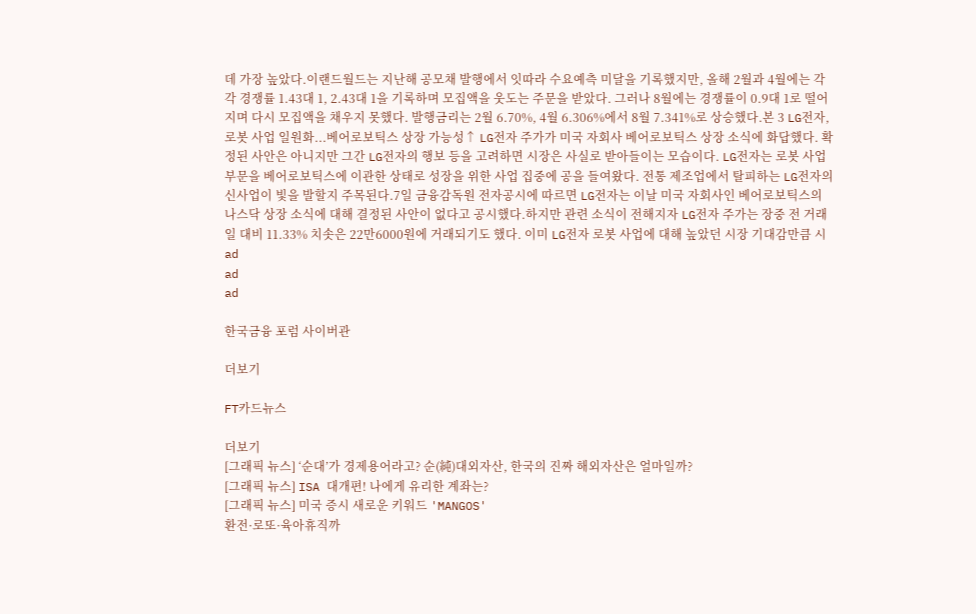데 가장 높았다.이랜드월드는 지난해 공모채 발행에서 잇따라 수요예측 미달을 기록했지만, 올해 2월과 4월에는 각각 경쟁률 1.43대 1, 2.43대 1을 기록하며 모집액을 웃도는 주문을 받았다. 그러나 8월에는 경쟁률이 0.9대 1로 떨어지며 다시 모집액을 채우지 못했다. 발행금리는 2월 6.70%, 4월 6.306%에서 8월 7.341%로 상승했다.본 3 LG전자, 로봇 사업 일원화...베어로보틱스 상장 가능성↑ LG전자 주가가 미국 자회사 베어로보틱스 상장 소식에 화답했다. 확정된 사안은 아니지만 그간 LG전자의 행보 등을 고려하면 시장은 사실로 받아들이는 모습이다. LG전자는 로봇 사업 부문을 베어로보틱스에 이관한 상태로 성장을 위한 사업 집중에 공을 들여왔다. 전통 제조업에서 탈피하는 LG전자의 신사업이 빛을 발할지 주목된다.7일 금융감독원 전자공시에 따르면 LG전자는 이날 미국 자회사인 베어로보틱스의 나스닥 상장 소식에 대해 결정된 사안이 없다고 공시했다.하지만 관련 소식이 전해지자 LG전자 주가는 장중 전 거래일 대비 11.33% 치솟은 22만6000원에 거래되기도 했다. 이미 LG전자 로봇 사업에 대해 높았던 시장 기대감만큼 시
ad
ad
ad

한국금융 포럼 사이버관

더보기

FT카드뉴스

더보기
[그래픽 뉴스] ‘순대’가 경제용어라고? 순(純)대외자산, 한국의 진짜 해외자산은 얼마일까?
[그래픽 뉴스] ISA 대개편! 나에게 유리한 계좌는?
[그래픽 뉴스] 미국 증시 새로운 키워드 'MANGOS'
환전·로또·육아휴직까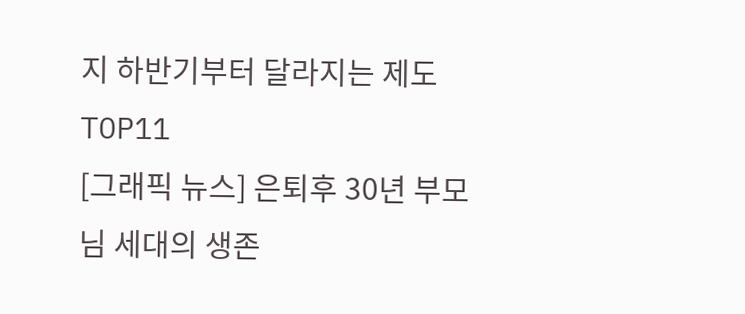지 하반기부터 달라지는 제도 TOP11
[그래픽 뉴스] 은퇴후 30년 부모님 세대의 생존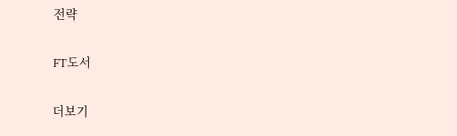전략

FT도서

더보기